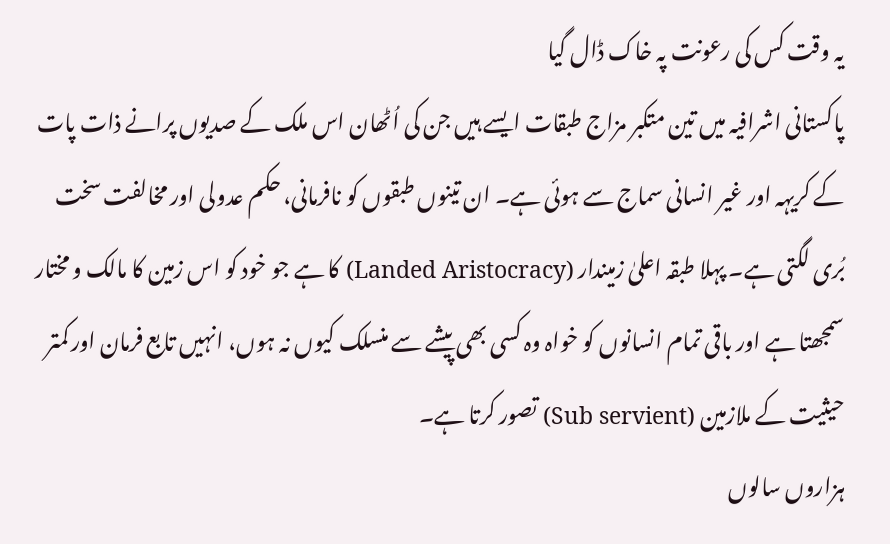یہ وقت کس کی رعونت پہ خاک ڈال گیا
پاکستانی اشرافیہ میں تین متکبر مزاج طبقات ایسے ہیں جن کی اُٹھان اس ملک کے صدیوں پرانے ذات پات کے کریہہ اور غیر انسانی سماج سے ہوئی ہے۔ ان تینوں طبقوں کو نافرمانی، حکم عدولی اور مخالفت سخت بُری لگتی ہے۔ پہلا طبقہ اعلیٰ زمیندار (Landed Aristocracy) کا ہے جو خود کو اس زمین کا مالک و مختار سمجھتا ہے اور باقی تمام انسانوں کو خواہ وہ کسی بھی پیشے سے منسلک کیوں نہ ہوں، انہیں تابع فرمان اور کمتر حیثیت کے ملازمین (Sub servient) تصور کرتا ہے۔
ہزاروں سالوں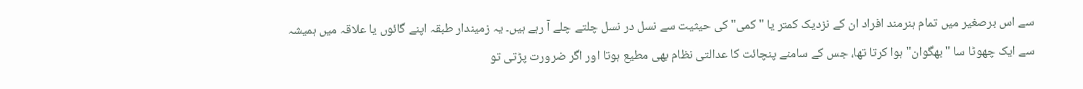سے اس برصغیر میں تمام ہنرمند افراد ان کے نزدیک کمتر یا "کمی" کی حیثیت سے نسل در نسل چلتے چلے آ رہے ہیں۔ یہ زمیندار طبقہ اپنے گائوں یا علاقہ میں ہمیشہ سے ایک چھوٹا سا "بھگوان" ہوا کرتا تھا، جس کے سامنے پنچائت کا عدالتی نظام بھی مطیع ہوتا اور اگر ضرورت پڑتی تو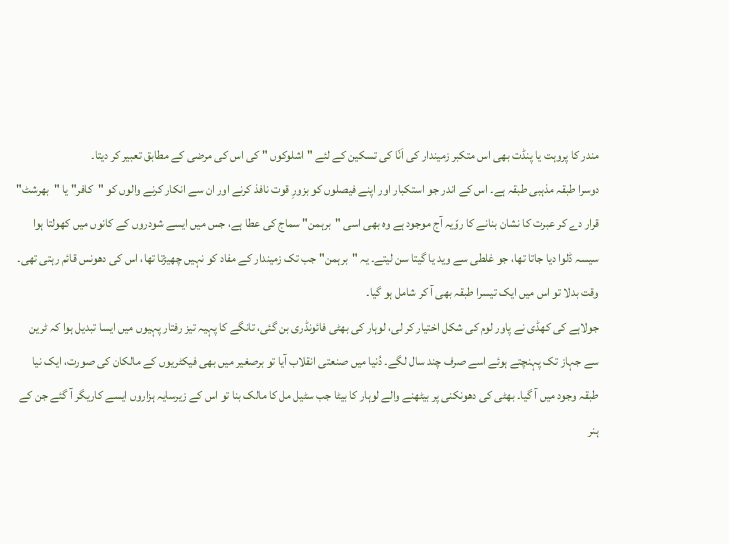مندر کا پروہت یا پنڈت بھی اس متکبر زمیندار کی اَنّا کی تسکین کے لئے "اشلوکوں " کی اس کی مرضی کے مطابق تعبیر کر دیتا۔
دوسرا طبقہ مذہبی طبقہ ہے۔ اس کے اندر جو استکبار اور اپنے فیصلوں کو بزورِ قوت نافذ کرنے اور ان سے انکار کرنے والوں کو "کافر" یا "بھرشٹ" قرار دے کر عبرت کا نشان بنانے کا روّیہ آج موجود ہے وہ بھی اسی "برہمن" سماج کی عطا ہے، جس میں ایسے شودروں کے کانوں میں کھولتا ہوا سیسہ ڈلوا دیا جاتا تھا، جو غلطی سے وید یا گیتا سن لیتے۔ یہ "برہمن" جب تک زمیندار کے مفاد کو نہیں چھیڑتا تھا، اس کی دھونس قائم رہتی تھی۔ وقت بدلا تو اس میں ایک تیسرا طبقہ بھی آ کر شامل ہو گیا۔
جولاہے کی کھڈی نے پاور لوم کی شکل اختیار کر لی، لوہار کی بھٹی فائونڈری بن گئی، تانگے کا پہیہ تیز رفتار پہیوں میں ایسا تبدیل ہوا کہ ٹرین سے جہاز تک پہنچتے ہوئے اسے صرف چند سال لگے۔ دُنیا میں صنعتی انقلاب آیا تو برصغیر میں بھی فیکٹریوں کے مالکان کی صورت، ایک نیا طبقہ وجود میں آ گیا۔ بھٹی کی دھونکنی پر بیٹھنے والے لوہار کا بیٹا جب سٹیل مل کا مالک بنا تو اس کے زیرسایہ ہزاروں ایسے کاریگر آ گئے جن کے ہنر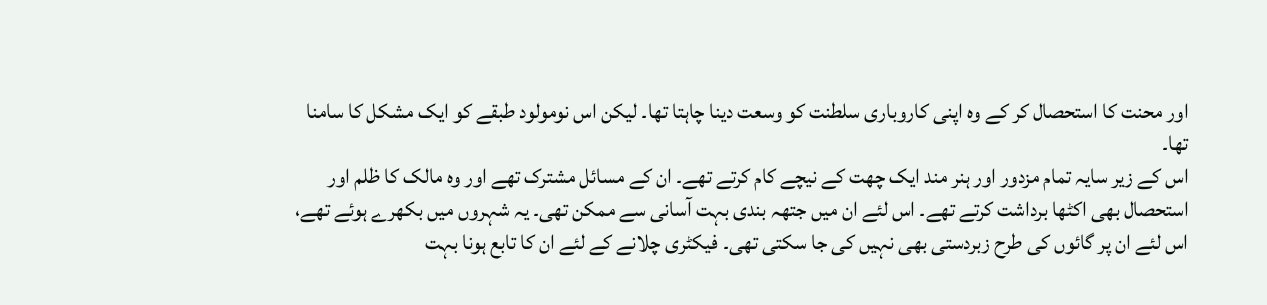اور محنت کا استحصال کر کے وہ اپنی کاروباری سلطنت کو وسعت دینا چاہتا تھا۔ لیکن اس نومولود طبقے کو ایک مشکل کا سامنا تھا۔
اس کے زیر سایہ تمام مزدور اور ہنر مند ایک چھت کے نیچے کام کرتے تھے۔ ان کے مسائل مشترک تھے اور وہ مالک کا ظلم اور استحصال بھی اکٹھا برداشت کرتے تھے۔ اس لئے ان میں جتھہ بندی بہت آسانی سے ممکن تھی۔ یہ شہروں میں بکھرے ہوئے تھے، اس لئے ان پر گائوں کی طرح زبردستی بھی نہیں کی جا سکتی تھی۔ فیکٹری چلانے کے لئے ان کا تابع ہونا بہت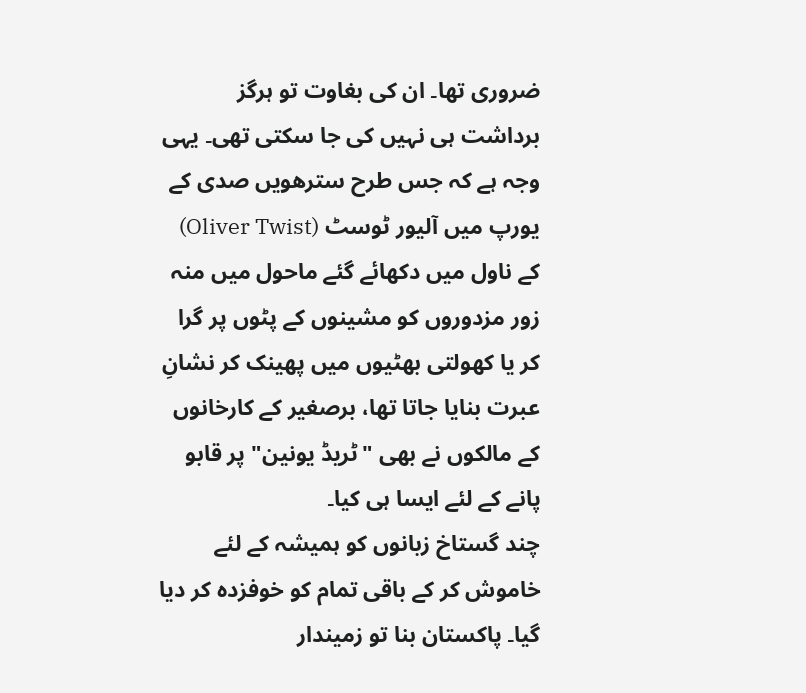ضروری تھا۔ ان کی بغاوت تو ہرگز برداشت ہی نہیں کی جا سکتی تھی۔ یہی وجہ ہے کہ جس طرح سترھویں صدی کے یورپ میں آلیور ٹوسٹ (Oliver Twist) کے ناول میں دکھائے گئے ماحول میں منہ زور مزدوروں کو مشینوں کے پٹوں پر گرا کر یا کھولتی بھٹیوں میں پھینک کر نشانِ عبرت بنایا جاتا تھا، برصغیر کے کارخانوں کے مالکوں نے بھی "ٹریڈ یونین" پر قابو پانے کے لئے ایسا ہی کیا۔
چند گستاخ زبانوں کو ہمیشہ کے لئے خاموش کر کے باقی تمام کو خوفزدہ کر دیا گیا۔ پاکستان بنا تو زمیندار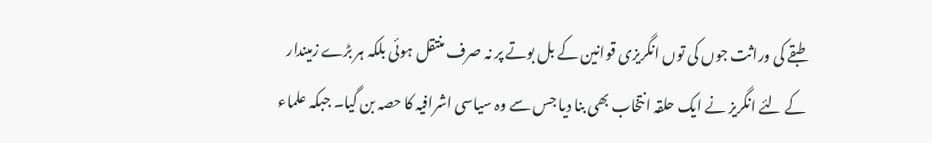طبقے کی وراثت جوں کی توں انگریزی قوانین کے بل بوتے پر نہ صرف منتقل ہوئی بلکہ ہر بڑے زمیندار کے لئے انگریز نے ایک حلقہ انتخاب بھی بنا دیا جس سے وہ سیاسی اشرافیہ کا حصہ بن گیا۔ جبکہ علماء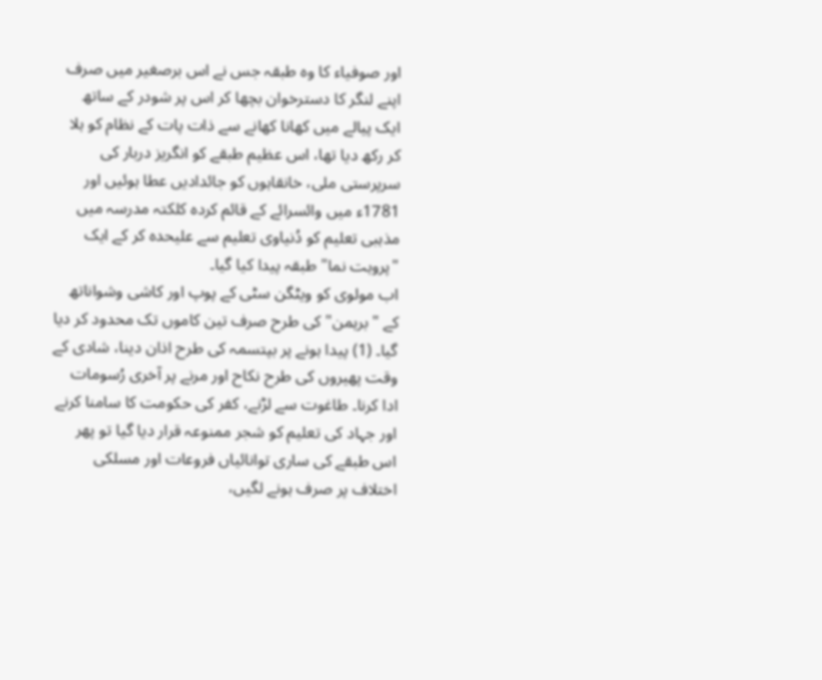اور صوفیاء کا وہ طبقہ جس نے اس برصغیر میں صرف اپنے لنگر کا دسترخوان بچھا کر اس پر شودر کے ساتھ ایک پیالے میں کھانا کھانے سے ذات پات کے نظام کو ہلا کر رکھ دیا تھا، اس عظیم طبقے کو انگریز دربار کی سرپرستی ملی، خانقاہوں کو جائدادیں عطا ہوئیں اور 1781ء میں وائسرائے کے قائم کردہ کلکتہ مدرسہ میں مذہبی تعلیم کو دُنیاوی تعلیم سے علیحدہ کر کے ایک "پروہت نما" طبقہ پیدا کیا گیا۔
اب مولوی کو ویٹگن سٹی کے پوپ اور کاشی وشواناتھ کے "برہمن" کی طرح صرف تین کاموں تک محدود کر دیا گیا۔ (1) پیدا ہونے پر بپتسمہ کی طرح اذان دینا، شادی کے وقت پھیروں کی طرح نکاح اور مرنے پر آخری رُسومات ادا کرنا۔ طاغوت سے لڑنے، کفر کی حکومت کا سامنا کرنے اور جہاد کی تعلیم کو شجر ممنوعہ قرار دیا گیا تو پھر اس طبقے کی ساری توانائیاں فروعات اور مسلکی اختلاف پر صرف ہونے لگیں،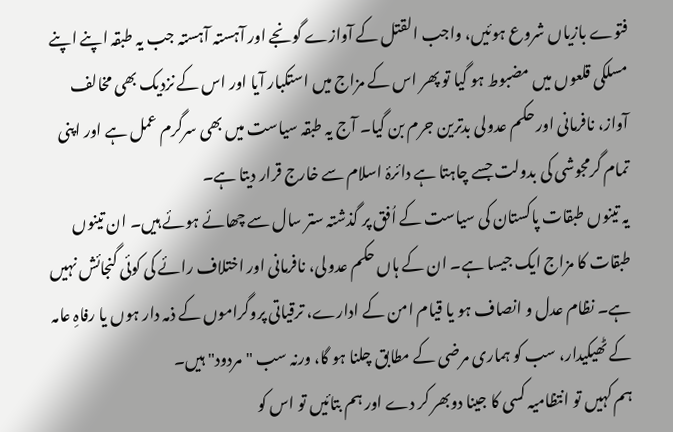فتوے بازیاں شروع ہوئیں، واجب القتل کے آوازے گونجے اور آہستہ آہستہ جب یہ طبقہ اپنے اپنے مسلکی قلعوں میں مضبوط ہو گیا تو پھر اس کے مزاج میں استکبار آیا اور اس کے نزدیک بھی مخالف آواز، نافرمانی اور حکم عدولی بدترین جرم بن گیا۔ آج یہ طبقہ سیاست میں بھی سرگرم عمل ہے اور اپنی تمام گرمجوشی کی بدولت جسے چاہتا ہے دائرۂ اسلام سے خارج قرار دیتا ہے۔
یہ تینوں طبقات پاکستان کی سیاست کے اُفق پر گذشتہ ستر سال سے چھائے ہوئے ہیں۔ ان تینوں طبقات کا مزاج ایک جیسا ہے۔ ان کے ہاں حکم عدولی، نافرمانی اور اختلاف رائے کی کوئی گنجائش نہیں ہے۔ نظام عدل و انصاف ہو یا قیام امن کے ادارے، ترقیاتی پروگراموں کے ذمہ دار ہوں یا رفاہِ عامہ کے ٹھیکیدار، سب کو ہماری مرضی کے مطابق چلنا ہو گا، ورنہ سب "مردود" ہیں۔
ہم کہیں تو انتظامیہ کسی کا جینا دوبھر کر دے اور ہم بتائیں تو اس کو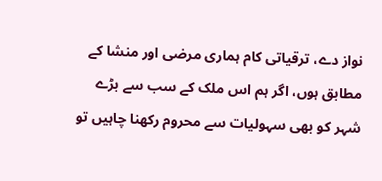نواز دے، ترقیاتی کام ہماری مرضی اور منشا کے مطابق ہوں، اگر ہم اس ملک کے سب سے بڑے شہر کو بھی سہولیات سے محروم رکھنا چاہیں تو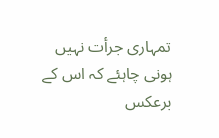تمہاری جرأت نہیں ہونی چاہئے کہ اس کے برعکس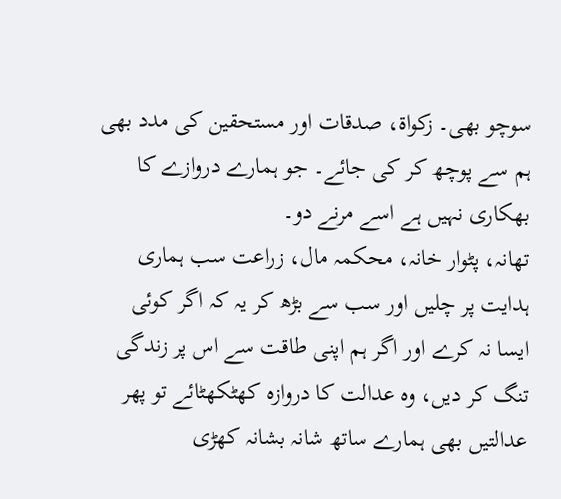سوچو بھی۔ زکواۃ، صدقات اور مستحقین کی مدد بھی ہم سے پوچھ کر کی جائے۔ جو ہمارے دروازے کا بھکاری نہیں ہے اسے مرنے دو۔
تھانہ، پٹوار خانہ، محکمہ مال، زراعت سب ہماری ہدایت پر چلیں اور سب سے بڑھ کر یہ کہ اگر کوئی ایسا نہ کرے اور اگر ہم اپنی طاقت سے اس پر زندگی تنگ کر دیں، وہ عدالت کا دروازہ کھٹکھٹائے تو پھر عدالتیں بھی ہمارے ساتھ شانہ بشانہ کھڑی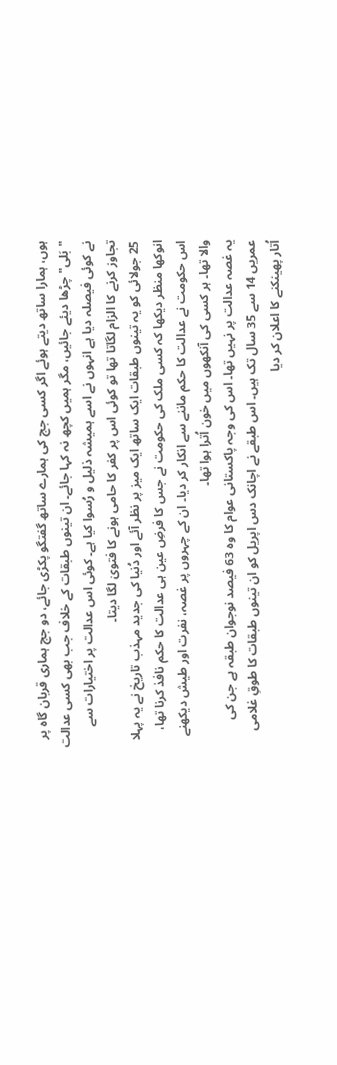ہوں، ہمارا ساتھ دیتے ہوئے اگر کسی جج کی ہمارے ساتھ گفتگو پکڑی جائے، دو جج ہماری قربان گاہ پر "بَلی" چڑھا دیئے جائیں، مگر ہمیں کچھ نہ کہا جائے۔ ان تینوں طبقات کے خلاف جب بھی کسی عدالت نے کوئی فیصلہ دیا ہے انہوں نے اسے ہمیشہ ذلیل و رُسوا کیا ہے۔ کوئی اس عدالت پر اختیارات سے تجاوز کرنے کا الزام لگاتا تھا تو کوئی اس پر کفر کا حامی ہونے کا فتویٰ لگا دیتا۔
25 جولائی کو یہ تینوں طبقات ایک ساتھ ایک میز پر نظر آئے اور دُنیا کی جدید مہذب تاریخ نے یہ پہلا انوکھا منظر دیکھا کہ کسی ملک کی حکومت نے جس کا فرضِ عین ہی عدالت کا حکم نافذ کرنا تھا، اس حکومت نے عدالت کا حکم ماننے سے انکار کر دیا۔ ان کے چہروں پر غصہ، نفرت اور طیش دیکھنے والا تھا۔ ہر کسی کی آنکھوں میں خون اُترا ہوا تھا۔
یہ غصہ عدالت پر نہیں تھا۔ اس کی وجہ پاکستانی عوام کا وہ 63 فیصد نوجوان طبقہ ہے جن کی عمریں 14 سے 35 سال تک ہیں۔ اس طبقے نے اچانک دس اپریل کو ان تینوں طبقات کا طوقِ غلامی اُتار پھینکنے کا اعلان کر دیا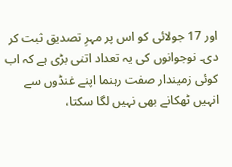اور 17 جولائی کو اس پر مہرِ تصدیق ثبت کر دی۔ نوجوانوں کی یہ تعداد اتنی بڑی ہے کہ اب کوئی زمیندار صفت رہنما اپنے غنڈوں سے انہیں ٹھکانے بھی نہیں لگا سکتا،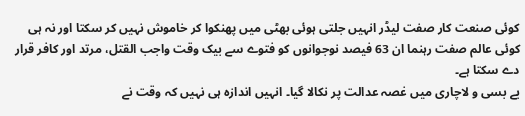کوئی صنعت کار صفت لیڈر انہیں جلتی ہوئی بھٹی میں پھنکوا کر خاموش نہیں کر سکتا اور نہ ہی کوئی عالم صفت رہنما ان 63 فیصد نوجوانوں کو فتوے سے بیک وقت واجب القتل، مرتد اور کافر قرار دے سکتا ہے۔
بے بسی و لاچاری میں غصہ عدالت پر نکالا گیا۔ انہیں اندازہ ہی نہیں کہ وقت نے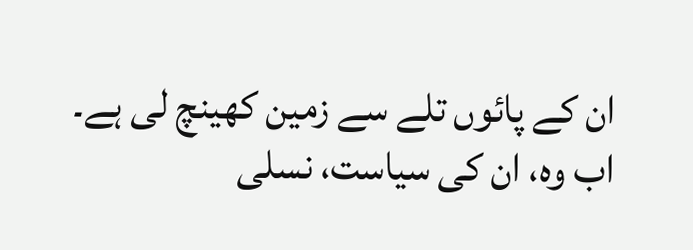ان کے پائوں تلے سے زمین کھینچ لی ہے۔ اب وہ، ان کی سیاست، نسلی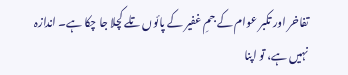تفاخر اور تکبر عوام کے جمِ غفیر کے پائوں تلے کچلا جا چکا ہے۔ اندازہ نہیں ہے، تو اپنا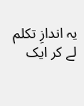یہ اندازِ تکلم لے کر ایک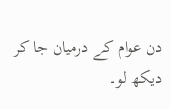دن عوام کے درمیان جا کر دیکھ لو۔